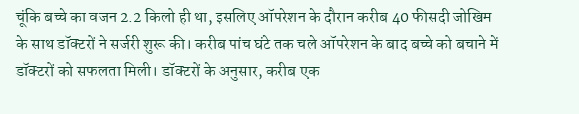चूंकि बच्चे का वजन 2.2 किलो ही था, इसलिए ऑपरेशन के दौरान करीब 40 फीसदी जोखिम के साथ डॉक्टरों ने सर्जरी शुरू की। करीब पांच घंटे तक चले ऑपरेशन के बाद बच्चे को बचाने में डॉक्टरों को सफलता मिली। डॉक्टरों के अनुसार, करीब एक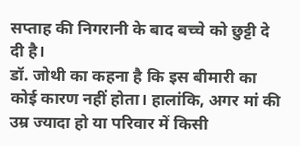सप्ताह की निगरानी के बाद बच्चे को छुट्टी दे दी है।
डॉ. जोथी का कहना है कि इस बीमारी का कोई कारण नहीं होता। हालांकि, अगर मां की उम्र ज्यादा हो या परिवार में किसी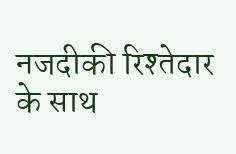नजदीकी रिश्तेदार के साथ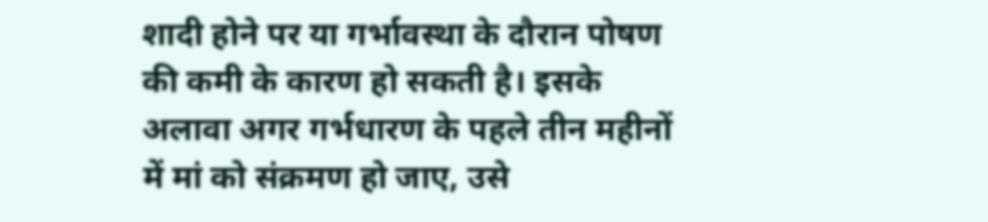शादी होने पर या गर्भावस्था के दौरान पोषण की कमी के कारण हो सकती है। इसके अलावा अगर गर्भधारण के पहले तीन महीनों में मां को संक्रमण हो जाए, उसे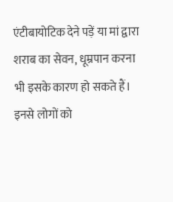एंटीबायोटिक देने पड़ें या मां द्वारा शराब का सेवन, धूम्रपान करना भी इसके कारण हो सकते हैं। इनसे लोगों को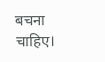बचना चाहिए।